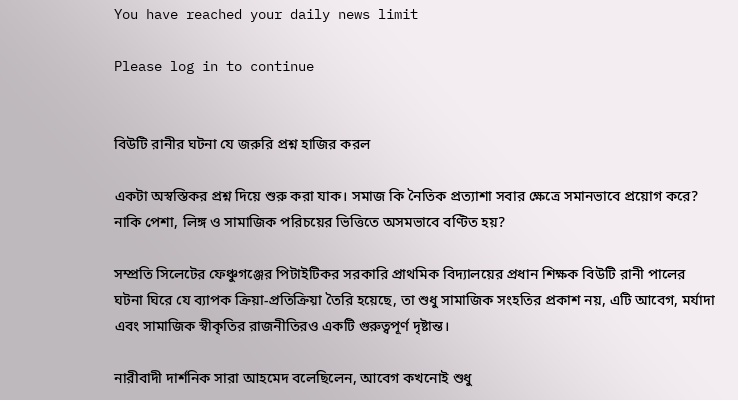You have reached your daily news limit

Please log in to continue


বিউটি রানীর ঘটনা যে জরুরি প্রশ্ন হাজির করল

একটা অস্বস্তিকর প্রশ্ন দিয়ে শুরু করা যাক। সমাজ কি নৈতিক প্রত্যাশা সবার ক্ষেত্রে সমানভাবে প্রয়োগ করে? নাকি পেশা, লিঙ্গ ও সামাজিক পরিচয়ের ভিত্তিতে অসমভাবে বণ্টিত হয়?

সম্প্রতি সিলেটের ফেঞ্চুগঞ্জের পিটাইটিকর সরকারি প্রাথমিক বিদ্যালয়ের প্রধান শিক্ষক বিউটি রানী পালের ঘটনা ঘিরে যে ব্যাপক ক্রিয়া-প্রতিক্রিয়া তৈরি হয়েছে, তা শুধু সামাজিক সংহতির প্রকাশ নয়, এটি আবেগ, মর্যাদা এবং সামাজিক স্বীকৃতির রাজনীতিরও একটি গুরুত্বপূর্ণ দৃষ্টান্ত।

নারীবাদী দার্শনিক সারা আহমেদ বলেছিলেন, আবেগ কখনোই শুধু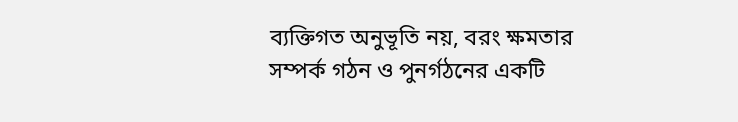ব্যক্তিগত অনুভূতি নয়, বরং ক্ষমতার সম্পর্ক গঠন ও পুনর্গঠনের একটি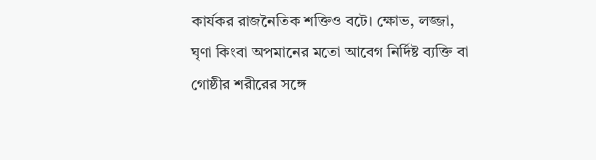কার্যকর রাজনৈতিক শক্তিও বটে। ক্ষোভ, লজ্জা, ঘৃণা কিংবা অপমানের মতো আবেগ নির্দিষ্ট ব্যক্তি বা গোষ্ঠীর শরীরের সঙ্গে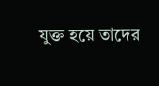যুক্ত হয়ে তাদের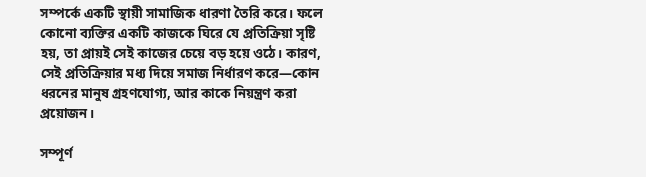সম্পর্কে একটি স্থায়ী সামাজিক ধারণা তৈরি করে। ফলে কোনো ব্যক্তির একটি কাজকে ঘিরে যে প্রতিক্রিয়া সৃষ্টি হয়, তা প্রায়ই সেই কাজের চেয়ে বড় হয়ে ওঠে। কারণ, সেই প্রতিক্রিয়ার মধ্য দিয়ে সমাজ নির্ধারণ করে—কোন ধরনের মানুষ গ্রহণযোগ্য, আর কাকে নিয়ন্ত্রণ করা প্রয়োজন।

সম্পূর্ণ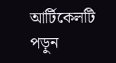আর্টিকেলটি পড়ুন